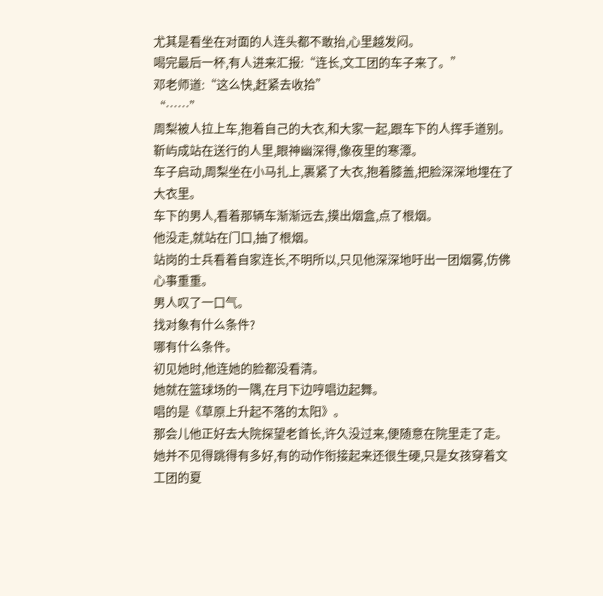尤其是看坐在对面的人连头都不敢抬,心里越发闷。
喝完最后一杯,有人进来汇报:“连长,文工团的车子来了。”
邓老师道:“这么快,赶紧去收拾”
“……”
周梨被人拉上车,抱着自己的大衣,和大家一起,跟车下的人挥手道别。靳屿成站在送行的人里,眼神幽深得,像夜里的寒潭。
车子启动,周梨坐在小马扎上,裹紧了大衣,抱着膝盖,把脸深深地埋在了大衣里。
车下的男人,看着那辆车渐渐远去,摸出烟盒,点了根烟。
他没走,就站在门口,抽了根烟。
站岗的士兵看着自家连长,不明所以,只见他深深地吁出一团烟雾,仿佛心事重重。
男人叹了一口气。
找对象有什么条件?
哪有什么条件。
初见她时,他连她的脸都没看清。
她就在篮球场的一隅,在月下边哼唱边起舞。
唱的是《草原上升起不落的太阳》。
那会儿他正好去大院探望老首长,许久没过来,便随意在院里走了走。
她并不见得跳得有多好,有的动作衔接起来还很生硬,只是女孩穿着文工团的夏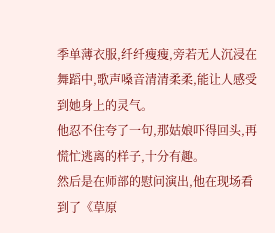季单薄衣服,纤纤瘦瘦,旁若无人沉浸在舞蹈中,歌声嗓音清清柔柔,能让人感受到她身上的灵气。
他忍不住夸了一句,那姑娘吓得回头,再慌忙逃离的样子,十分有趣。
然后是在师部的慰问演出,他在现场看到了《草原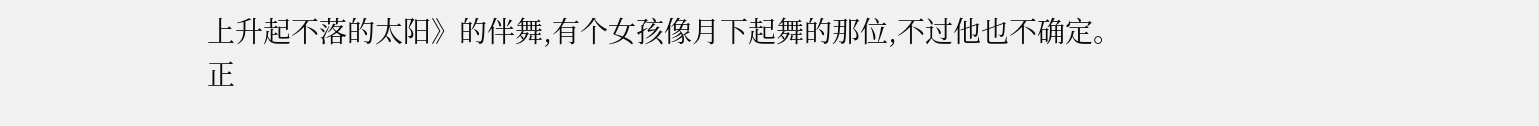上升起不落的太阳》的伴舞,有个女孩像月下起舞的那位,不过他也不确定。
正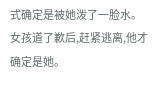式确定是被她泼了一脸水。
女孩道了歉后,赶紧逃离,他才确定是她。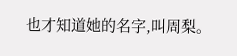也才知道她的名字,叫周梨。